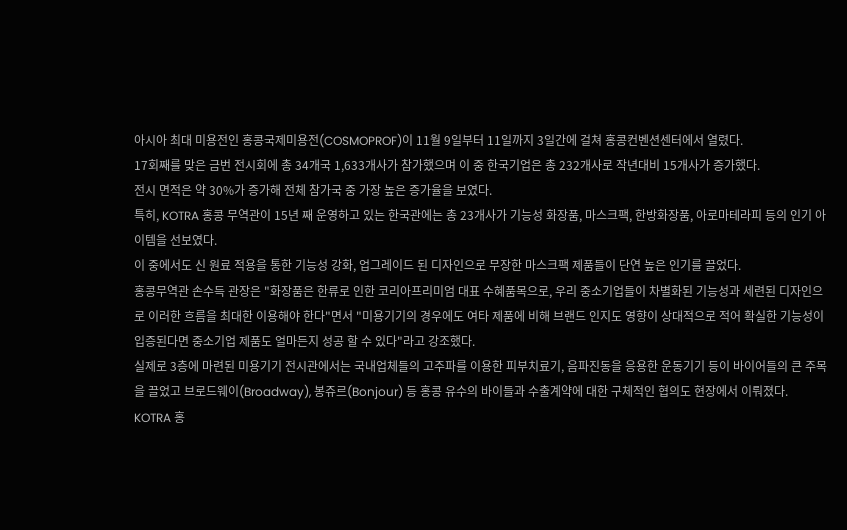아시아 최대 미용전인 홍콩국제미용전(COSMOPROF)이 11월 9일부터 11일까지 3일간에 걸쳐 홍콩컨벤션센터에서 열렸다.
17회째를 맞은 금번 전시회에 총 34개국 1,633개사가 참가했으며 이 중 한국기업은 총 232개사로 작년대비 15개사가 증가했다.
전시 면적은 약 30%가 증가해 전체 참가국 중 가장 높은 증가율을 보였다.
특히, KOTRA 홍콩 무역관이 15년 째 운영하고 있는 한국관에는 총 23개사가 기능성 화장품, 마스크팩, 한방화장품, 아로마테라피 등의 인기 아이템을 선보였다.
이 중에서도 신 원료 적용을 통한 기능성 강화, 업그레이드 된 디자인으로 무장한 마스크팩 제품들이 단연 높은 인기를 끌었다.
홍콩무역관 손수득 관장은 "화장품은 한류로 인한 코리아프리미엄 대표 수혜품목으로, 우리 중소기업들이 차별화된 기능성과 세련된 디자인으로 이러한 흐름을 최대한 이용해야 한다"면서 "미용기기의 경우에도 여타 제품에 비해 브랜드 인지도 영향이 상대적으로 적어 확실한 기능성이 입증된다면 중소기업 제품도 얼마든지 성공 할 수 있다"라고 강조했다.
실제로 3층에 마련된 미용기기 전시관에서는 국내업체들의 고주파를 이용한 피부치료기, 음파진동을 응용한 운동기기 등이 바이어들의 큰 주목을 끌었고 브로드웨이(Broadway), 봉쥬르(Bonjour) 등 홍콩 유수의 바이들과 수출계약에 대한 구체적인 협의도 현장에서 이뤄졌다.
KOTRA 홍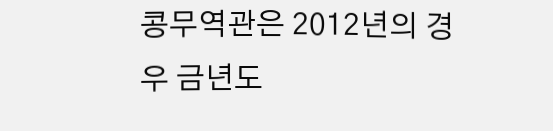콩무역관은 2012년의 경우 금년도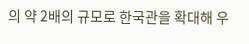의 약 2배의 규모로 한국관을 확대해 우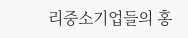리중소기업들의 홍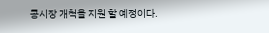콩시장 개척을 지원 할 예정이다.